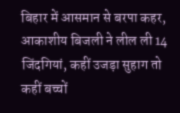बिहार में आसमान से बरपा कहर, आकाशीय बिजली ने लील ली 14 जिंदगियां, कहीं उजड़ा सुहाग तो कहीं बच्चों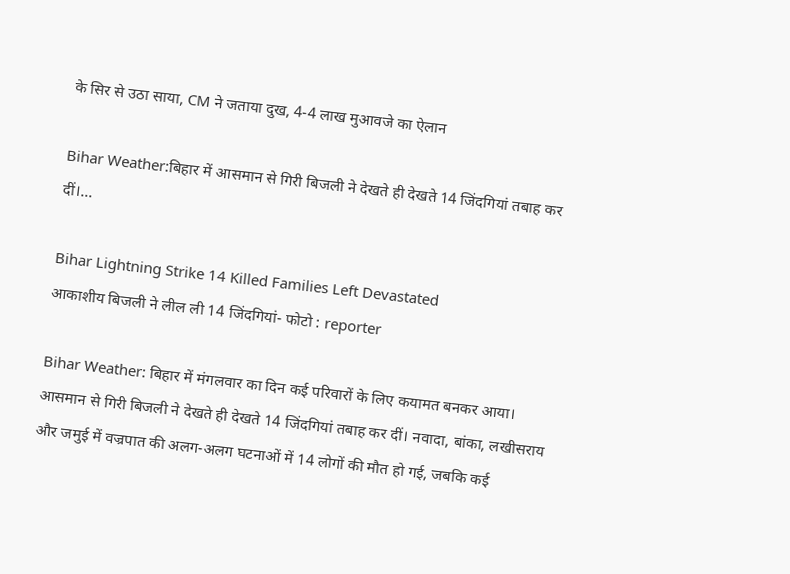के सिर से उठा साया, CM ने जताया दुख, 4-4 लाख मुआवजे का ऐलान

Bihar Weather:बिहार में आसमान से गिरी बिजली ने देखते ही देखते 14 जिंदगियां तबाह कर दीं।...

Bihar Lightning Strike 14 Killed Families Left Devastated
आकाशीय बिजली ने लील ली 14 जिंदगियां- फोटो : reporter

Bihar Weather: बिहार में मंगलवार का दिन कई परिवारों के लिए कयामत बनकर आया। आसमान से गिरी बिजली ने देखते ही देखते 14 जिंदगियां तबाह कर दीं। नवादा, बांका, लखीसराय और जमुई में वज्रपात की अलग-अलग घटनाओं में 14 लोगों की मौत हो गई, जबकि कई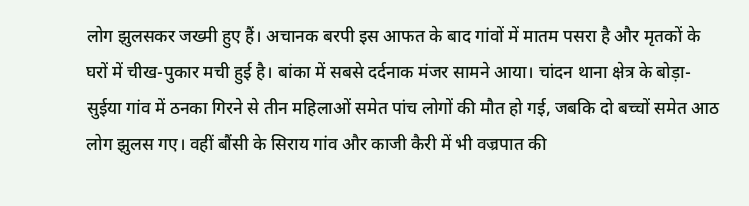लोग झुलसकर जख्मी हुए हैं। अचानक बरपी इस आफत के बाद गांवों में मातम पसरा है और मृतकों के घरों में चीख-पुकार मची हुई है। बांका में सबसे दर्दनाक मंजर सामने आया। चांदन थाना क्षेत्र के बोड़ा-सुईया गांव में ठनका गिरने से तीन महिलाओं समेत पांच लोगों की मौत हो गई, जबकि दो बच्चों समेत आठ लोग झुलस गए। वहीं बौंसी के सिराय गांव और काजी कैरी में भी वज्रपात की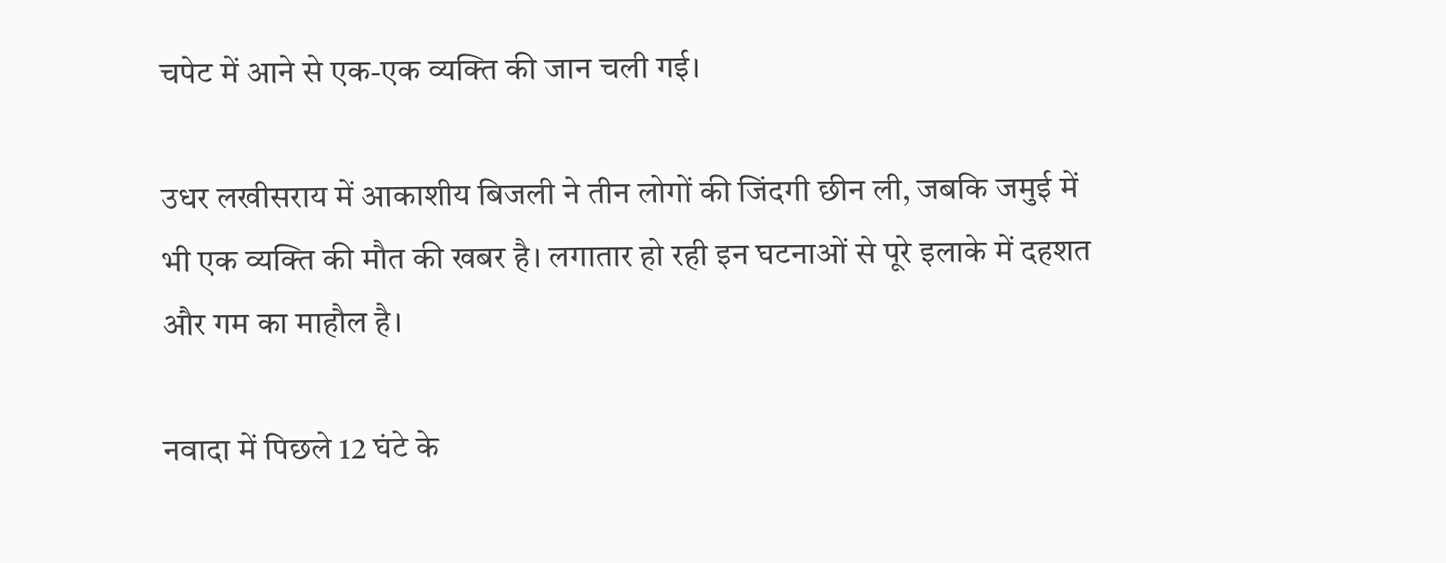चपेट में आने से एक-एक व्यक्ति की जान चली गई।

उधर लखीसराय में आकाशीय बिजली ने तीन लोगों की जिंदगी छीन ली, जबकि जमुई में भी एक व्यक्ति की मौत की खबर है। लगातार हो रही इन घटनाओं से पूरे इलाके में दहशत और गम का माहौल है।

नवादा में पिछले 12 घंटे के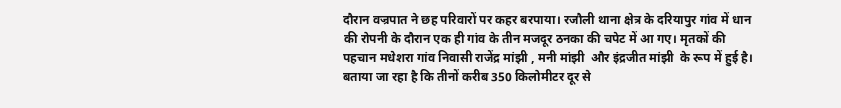दौरान वज्रपात ने छह परिवारों पर कहर बरपाया। रजौली थाना क्षेत्र के दरियापुर गांव में धान की रोपनी के दौरान एक ही गांव के तीन मजदूर ठनका की चपेट में आ गए। मृतकों की पहचान मधेशरा गांव निवासी राजेंद्र मांझी , मनी मांझी  और इंद्रजीत मांझी  के रूप में हुई है। बताया जा रहा है कि तीनों करीब 350 किलोमीटर दूर से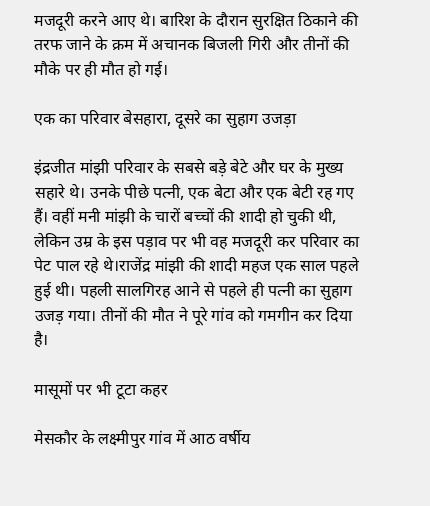मजदूरी करने आए थे। बारिश के दौरान सुरक्षित ठिकाने की तरफ जाने के क्रम में अचानक बिजली गिरी और तीनों की मौके पर ही मौत हो गई।

एक का परिवार बेसहारा, दूसरे का सुहाग उजड़ा

इंद्रजीत मांझी परिवार के सबसे बड़े बेटे और घर के मुख्य सहारे थे। उनके पीछे पत्नी, एक बेटा और एक बेटी रह गए हैं। वहीं मनी मांझी के चारों बच्चों की शादी हो चुकी थी, लेकिन उम्र के इस पड़ाव पर भी वह मजदूरी कर परिवार का पेट पाल रहे थे।राजेंद्र मांझी की शादी महज एक साल पहले हुई थी। पहली सालगिरह आने से पहले ही पत्नी का सुहाग उजड़ गया। तीनों की मौत ने पूरे गांव को गमगीन कर दिया है।

मासूमों पर भी टूटा कहर

मेसकौर के लक्ष्मीपुर गांव में आठ वर्षीय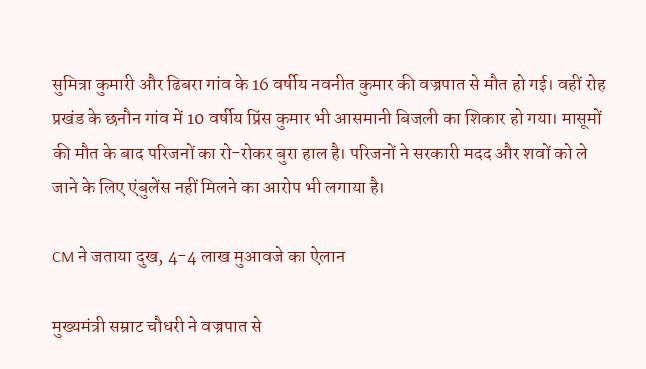सुमित्रा कुमारी और ढिबरा गांव के 16 वर्षीय नवनीत कुमार की वज्रपात से मौत हो गई। वहीं रोह प्रखंड के छनौन गांव में 10 वर्षीय प्रिंस कुमार भी आसमानी बिजली का शिकार हो गया। मासूमों की मौत के बाद परिजनों का रो-रोकर बुरा हाल है। परिजनों ने सरकारी मदद और शवों को ले जाने के लिए एंबुलेंस नहीं मिलने का आरोप भी लगाया है।

CM ने जताया दुख, 4-4 लाख मुआवजे का ऐलान

मुख्यमंत्री सम्राट चौधरी ने वज्रपात से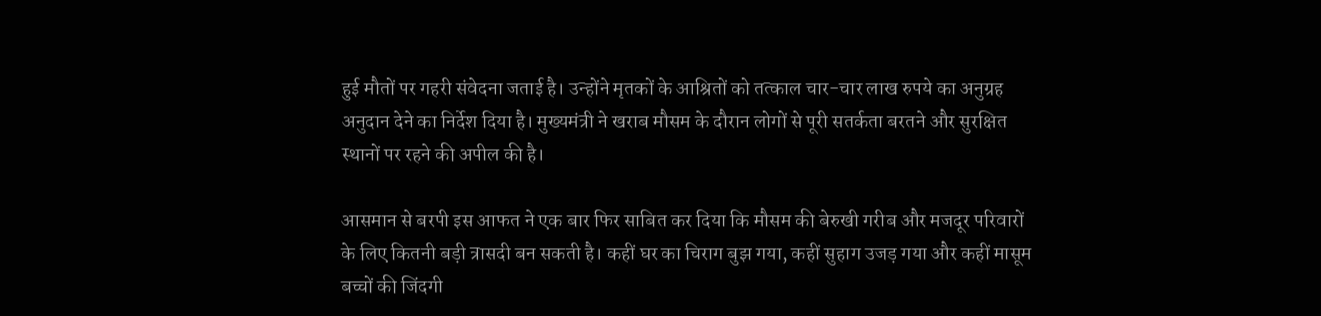हुई मौतों पर गहरी संवेदना जताई है। उन्होंने मृतकों के आश्रितों को तत्काल चार-चार लाख रुपये का अनुग्रह अनुदान देने का निर्देश दिया है। मुख्यमंत्री ने खराब मौसम के दौरान लोगों से पूरी सतर्कता बरतने और सुरक्षित स्थानों पर रहने की अपील की है।

आसमान से बरपी इस आफत ने एक बार फिर साबित कर दिया कि मौसम की बेरुखी गरीब और मजदूर परिवारों के लिए कितनी बड़ी त्रासदी बन सकती है। कहीं घर का चिराग बुझ गया, कहीं सुहाग उजड़ गया और कहीं मासूम बच्चों की जिंदगी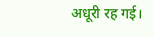अधूरी रह गई।